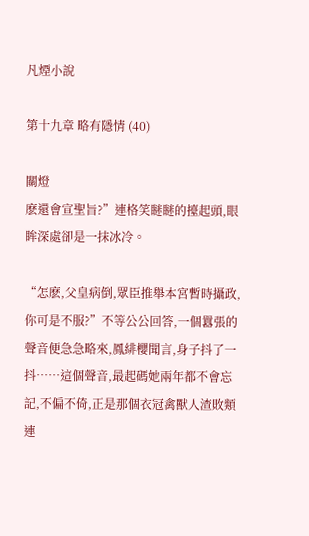凡煙小說

第十九章 略有隱情 (40)

關燈
麽還會宣聖旨?”連格笑瞇瞇的擡起頭,眼眸深處卻是一抹冰冷。

“怎麽,父皇病倒,眾臣推舉本宮暫時攝政,你可是不服?”不等公公回答,一個囂張的聲音便急急略來,鳳緋櫻聞言,身子抖了一抖……這個聲音,最起碼她兩年都不會忘記,不偏不倚,正是那個衣冠禽獸人渣敗類連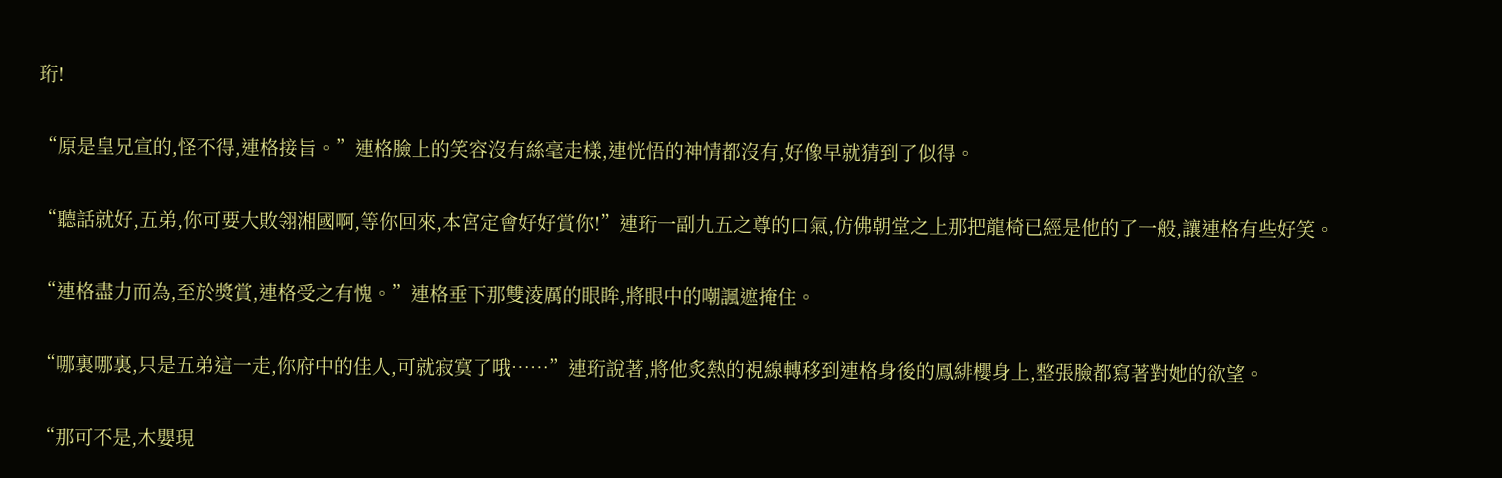珩!

“原是皇兄宣的,怪不得,連格接旨。”連格臉上的笑容沒有絲毫走樣,連恍悟的神情都沒有,好像早就猜到了似得。

“聽話就好,五弟,你可要大敗翎湘國啊,等你回來,本宮定會好好賞你!”連珩一副九五之尊的口氣,仿佛朝堂之上那把龍椅已經是他的了一般,讓連格有些好笑。

“連格盡力而為,至於獎賞,連格受之有愧。”連格垂下那雙淩厲的眼眸,將眼中的嘲諷遮掩住。

“哪裏哪裏,只是五弟這一走,你府中的佳人,可就寂寞了哦……”連珩說著,將他炙熱的視線轉移到連格身後的鳳緋櫻身上,整張臉都寫著對她的欲望。

“那可不是,木嬰現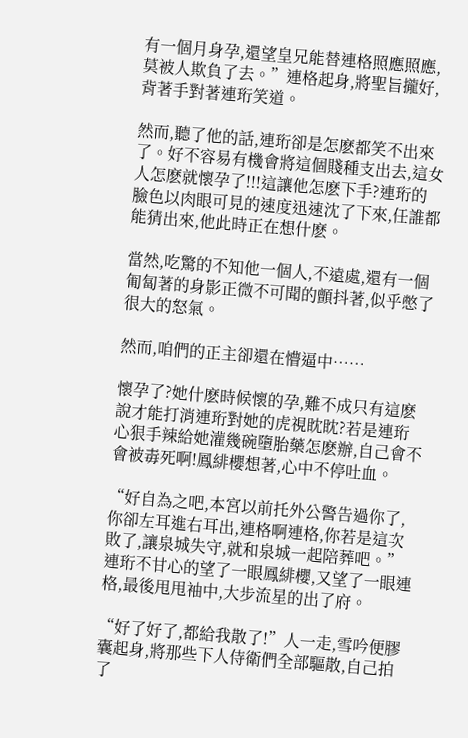有一個月身孕,還望皇兄能替連格照應照應,莫被人欺負了去。”連格起身,將聖旨攏好,背著手對著連珩笑道。

然而,聽了他的話,連珩卻是怎麽都笑不出來了。好不容易有機會將這個賤種支出去,這女人怎麽就懷孕了!!!這讓他怎麽下手?連珩的臉色以肉眼可見的速度迅速沈了下來,任誰都能猜出來,他此時正在想什麽。

當然,吃驚的不知他一個人,不遠處,還有一個匍匐著的身影正微不可聞的顫抖著,似乎憋了很大的怒氣。

然而,咱們的正主卻還在懵逼中……

懷孕了?她什麽時候懷的孕,難不成只有這麽說才能打消連珩對她的虎視眈眈?若是連珩心狠手辣給她灌幾碗墮胎藥怎麽辦,自己會不會被毒死啊!鳳緋櫻想著,心中不停吐血。

“好自為之吧,本宮以前托外公警告過你了,你卻左耳進右耳出,連格啊連格,你若是這次敗了,讓泉城失守,就和泉城一起陪葬吧。”連珩不甘心的望了一眼鳳緋櫻,又望了一眼連格,最後甩甩袖中,大步流星的出了府。

“好了好了,都給我散了!”人一走,雪吟便膠囊起身,將那些下人侍衛們全部驅散,自己拍了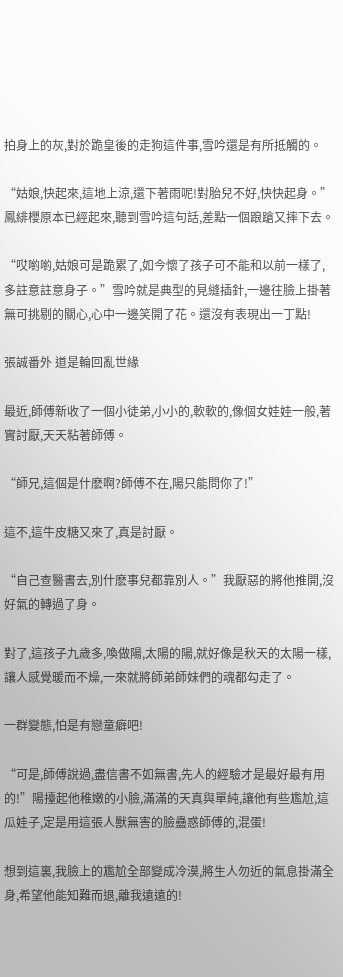拍身上的灰,對於跪皇後的走狗這件事,雪吟還是有所抵觸的。

“姑娘,快起來,這地上涼,還下著雨呢!對胎兒不好,快快起身。”鳳緋櫻原本已經起來,聽到雪吟這句話,差點一個踉蹌又摔下去。

“哎喲喲,姑娘可是跪累了,如今懷了孩子可不能和以前一樣了,多註意註意身子。”雪吟就是典型的見縫插針,一邊往臉上掛著無可挑剔的關心,心中一邊笑開了花。還沒有表現出一丁點!

張誠番外 道是輪回亂世緣

最近,師傅新收了一個小徒弟,小小的,軟軟的,像個女娃娃一般,著實討厭,天天粘著師傅。

“師兄,這個是什麽啊?師傅不在,陽只能問你了!”

這不,這牛皮糖又來了,真是討厭。

“自己查醫書去,別什麽事兒都靠別人。”我厭惡的將他推開,沒好氣的轉過了身。

對了,這孩子九歲多,喚做陽,太陽的陽,就好像是秋天的太陽一樣,讓人感覺暖而不燥,一來就將師弟師妹們的魂都勾走了。

一群變態,怕是有戀童癖吧!

“可是,師傅說過,盡信書不如無書,先人的經驗才是最好最有用的!”陽擡起他稚嫩的小臉,滿滿的天真與單純,讓他有些尷尬,這瓜娃子,定是用這張人獸無害的臉蠱惑師傅的,混蛋!

想到這裏,我臉上的尷尬全部變成冷漠,將生人勿近的氣息掛滿全身,希望他能知難而退,離我遠遠的!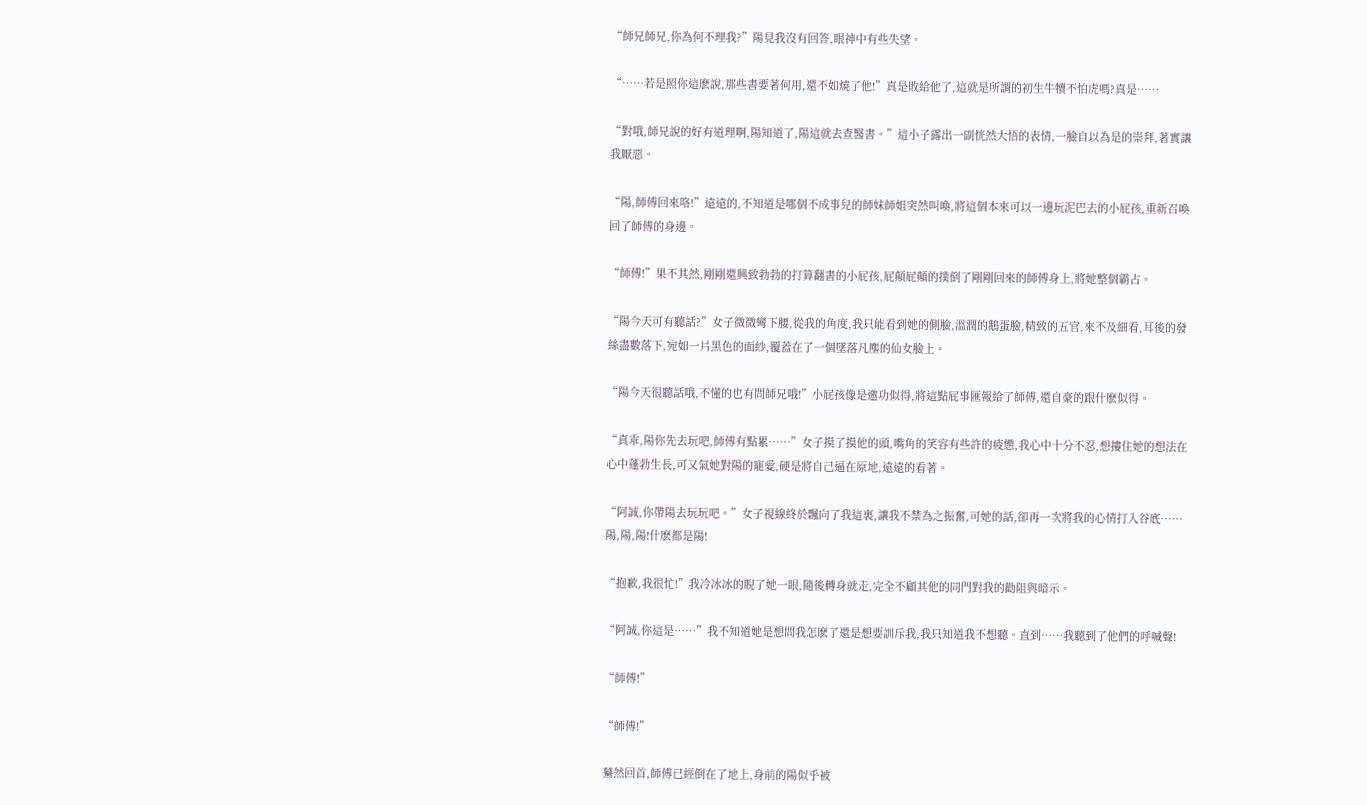“師兄師兄,你為何不理我?”陽見我沒有回答,眼神中有些失望。

“……若是照你這麽說,那些書要著何用,還不如燒了他!”真是敗給他了,這就是所謂的初生牛犢不怕虎嗎?真是……

“對哦,師兄說的好有道理啊,陽知道了,陽這就去查醫書。”這小子露出一副恍然大悟的表情,一臉自以為是的崇拜,著實讓我厭惡。

“陽,師傅回來咯!”遠遠的,不知道是哪個不成事兒的師妹師姐突然叫喚,將這個本來可以一邊玩泥巴去的小屁孩,重新召喚回了師傅的身邊。

“師傅!”果不其然,剛剛還興致勃勃的打算翻書的小屁孩,屁顛屁顛的撲倒了剛剛回來的師傅身上,將她整個霸占。

“陽今天可有聽話?”女子微微彎下腰,從我的角度,我只能看到她的側臉,溫潤的鵝蛋臉,精致的五官,來不及細看,耳後的發絲盡數落下,宛如一片黑色的面紗,覆蓋在了一個墜落凡塵的仙女臉上。

“陽今天很聽話哦,不懂的也有問師兄哦!”小屁孩像是邀功似得,將這點屁事匯報給了師傅,還自豪的跟什麽似得。

“真乖,陽你先去玩吧,師傅有點累……”女子摸了摸他的頭,嘴角的笑容有些許的疲憊,我心中十分不忍,想摟住她的想法在心中蓬勃生長,可又氣她對陽的寵愛,硬是將自己逼在原地,遠遠的看著。

“阿誠,你帶陽去玩玩吧。”女子視線終於飄向了我這裏,讓我不禁為之振奮,可她的話,卻再一次將我的心情打入谷底……陽,陽,陽!什麽都是陽!

“抱歉,我很忙!”我冷冰冰的睨了她一眼,隨後轉身就走,完全不顧其他的同門對我的勸阻與暗示。

“阿誠,你這是……”我不知道她是想問我怎麽了還是想要訓斥我,我只知道我不想聽。直到……我聽到了他們的呼喊聲!

“師傅!”

“師傅!”

驀然回首,師傅已經倒在了地上,身前的陽似乎被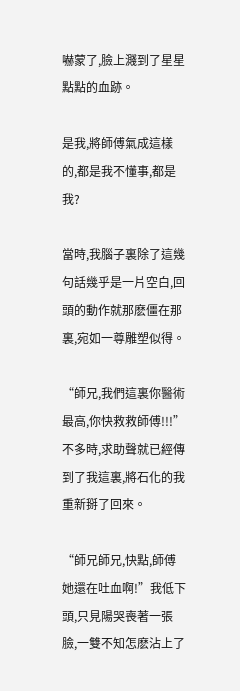嚇蒙了,臉上濺到了星星點點的血跡。

是我,將師傅氣成這樣的,都是我不懂事,都是我?

當時,我腦子裏除了這幾句話幾乎是一片空白,回頭的動作就那麽僵在那裏,宛如一尊雕塑似得。

“師兄,我們這裏你醫術最高,你快救救師傅!!!”不多時,求助聲就已經傳到了我這裏,將石化的我重新掰了回來。

“師兄師兄,快點,師傅她還在吐血啊!”我低下頭,只見陽哭喪著一張臉,一雙不知怎麽沾上了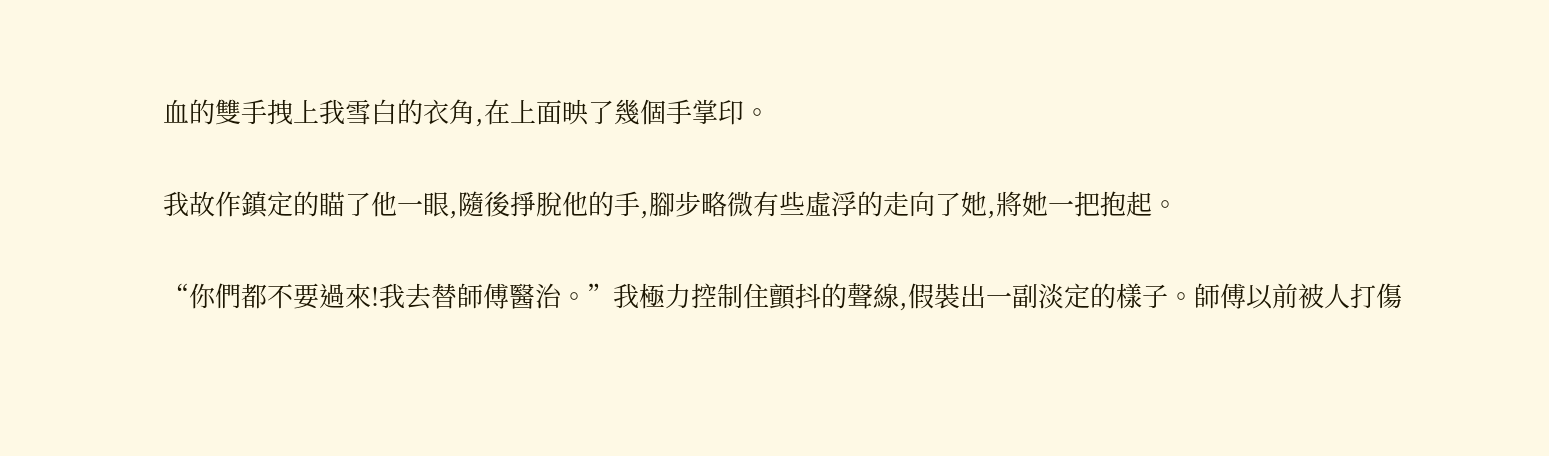血的雙手拽上我雪白的衣角,在上面映了幾個手掌印。

我故作鎮定的瞄了他一眼,隨後掙脫他的手,腳步略微有些虛浮的走向了她,將她一把抱起。

“你們都不要過來!我去替師傅醫治。”我極力控制住顫抖的聲線,假裝出一副淡定的樣子。師傅以前被人打傷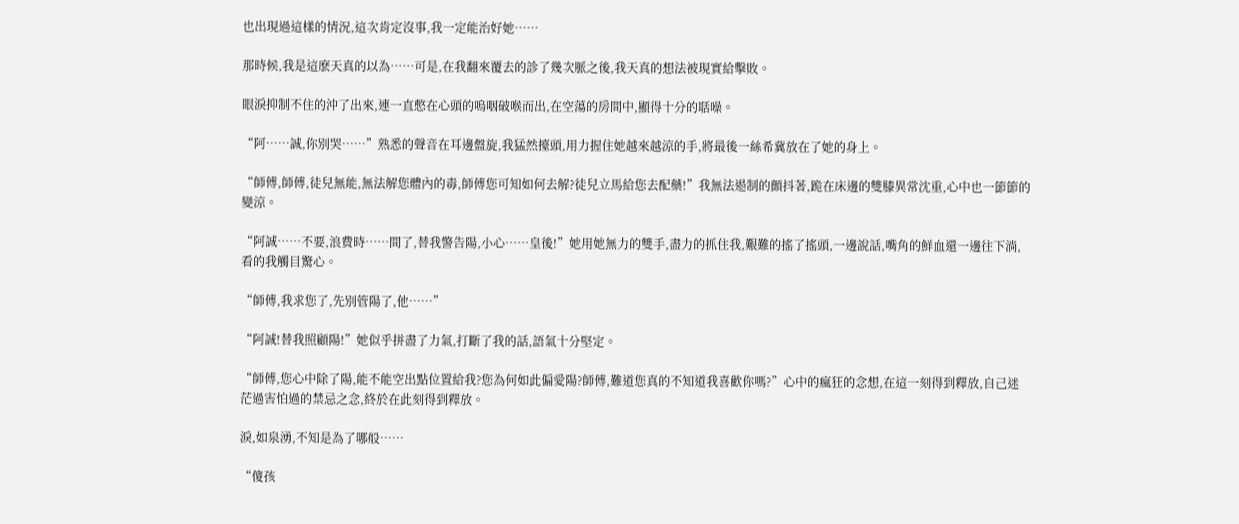也出現過這樣的情況,這次肯定沒事,我一定能治好她……

那時候,我是這麽天真的以為……可是,在我翻來覆去的診了幾次脈之後,我天真的想法被現實給擊敗。

眼淚抑制不住的沖了出來,連一直憋在心頭的嗚咽破喉而出,在空蕩的房間中,顯得十分的聒噪。

“阿……誠,你別哭……”熟悉的聲音在耳邊盤旋,我猛然擡頭,用力握住她越來越涼的手,將最後一絲希冀放在了她的身上。

“師傅,師傅,徒兒無能,無法解您體內的毒,師傅您可知如何去解?徒兒立馬給您去配藥!”我無法遏制的顫抖著,跪在床邊的雙膝異常沈重,心中也一節節的變涼。

“阿誠……不要,浪費時……間了,替我警告陽,小心……皇後!”她用她無力的雙手,盡力的抓住我,艱難的搖了搖頭,一邊說話,嘴角的鮮血還一邊往下淌,看的我觸目驚心。

“師傅,我求您了,先別管陽了,他……”

“阿誠!替我照顧陽!”她似乎拼盡了力氣,打斷了我的話,語氣十分堅定。

“師傅,您心中除了陽,能不能空出點位置給我?您為何如此偏愛陽?師傅,難道您真的不知道我喜歡你嗎?”心中的瘋狂的念想,在這一刻得到釋放,自己迷茫過害怕過的禁忌之念,終於在此刻得到釋放。

淚,如泉湧,不知是為了哪般……

“傻孩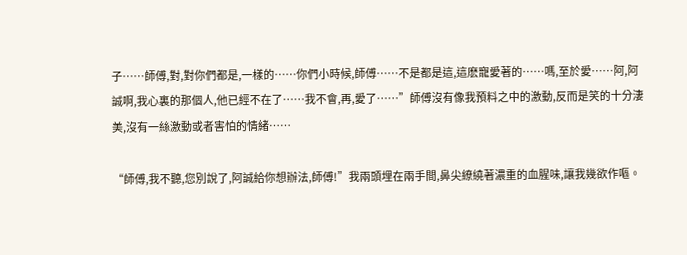子……師傅,對,對你們都是,一樣的……你們小時候,師傅……不是都是這,這麽寵愛著的……嗎,至於愛……阿,阿誠啊,我心裏的那個人,他已經不在了……我不會,再,愛了……”師傅沒有像我預料之中的激動,反而是笑的十分淒美,沒有一絲激動或者害怕的情緒……

“師傅,我不聽,您別說了,阿誠給你想辦法,師傅!”我兩頭埋在兩手間,鼻尖繚繞著濃重的血腥味,讓我幾欲作嘔。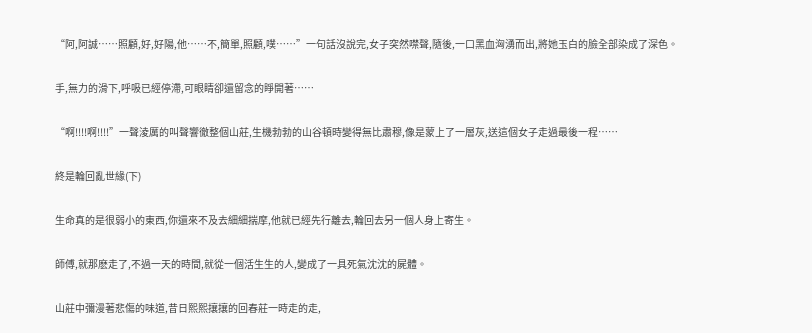“阿,阿誠……照顧,好,好陽,他……不,簡單,照顧,噗……”一句話沒說完,女子突然噤聲,隨後,一口黑血洶湧而出,將她玉白的臉全部染成了深色。

手,無力的滑下,呼吸已經停滯,可眼睛卻還留念的睜開著……

“啊!!!!啊!!!!”一聲淩厲的叫聲響徹整個山莊,生機勃勃的山谷頓時變得無比肅穆,像是蒙上了一層灰,送這個女子走過最後一程……

終是輪回亂世緣(下)

生命真的是很弱小的東西,你還來不及去細細揣摩,他就已經先行離去,輪回去另一個人身上寄生。

師傅,就那麽走了,不過一天的時間,就從一個活生生的人,變成了一具死氣沈沈的屍體。

山莊中彌漫著悲傷的味道,昔日熙熙攘攘的回春莊一時走的走,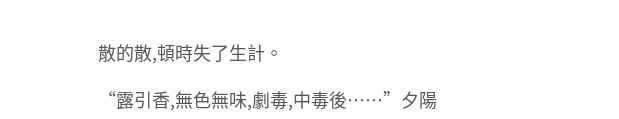散的散,頓時失了生計。

“露引香,無色無味,劇毒,中毒後……”夕陽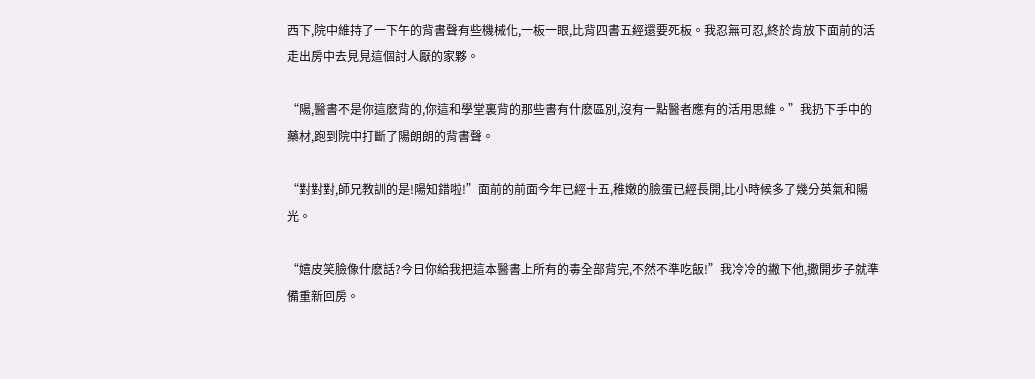西下,院中維持了一下午的背書聲有些機械化,一板一眼,比背四書五經還要死板。我忍無可忍,終於肯放下面前的活走出房中去見見這個討人厭的家夥。

“陽,醫書不是你這麽背的,你這和學堂裏背的那些書有什麽區別,沒有一點醫者應有的活用思維。”我扔下手中的藥材,跑到院中打斷了陽朗朗的背書聲。

“對對對,師兄教訓的是!陽知錯啦!”面前的前面今年已經十五,稚嫩的臉蛋已經長開,比小時候多了幾分英氣和陽光。

“嬉皮笑臉像什麽話?今日你給我把這本醫書上所有的毒全部背完,不然不準吃飯!”我冷冷的撇下他,撒開步子就準備重新回房。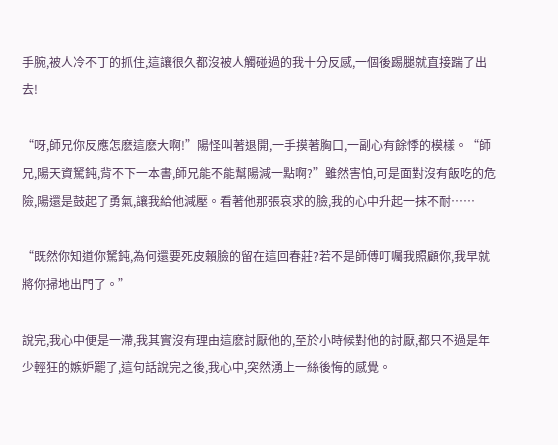手腕,被人冷不丁的抓住,這讓很久都沒被人觸碰過的我十分反感,一個後踢腿就直接踹了出去!

“呀,師兄你反應怎麽這麽大啊!”陽怪叫著退開,一手摸著胸口,一副心有餘悸的模樣。“師兄,陽天資駑鈍,背不下一本書,師兄能不能幫陽減一點啊?”雖然害怕,可是面對沒有飯吃的危險,陽還是鼓起了勇氣,讓我給他減壓。看著他那張哀求的臉,我的心中升起一抹不耐……

“既然你知道你駑鈍,為何還要死皮賴臉的留在這回春莊?若不是師傅叮囑我照顧你,我早就將你掃地出門了。”

說完,我心中便是一滯,我其實沒有理由這麽討厭他的,至於小時候對他的討厭,都只不過是年少輕狂的嫉妒罷了,這句話說完之後,我心中,突然湧上一絲後悔的感覺。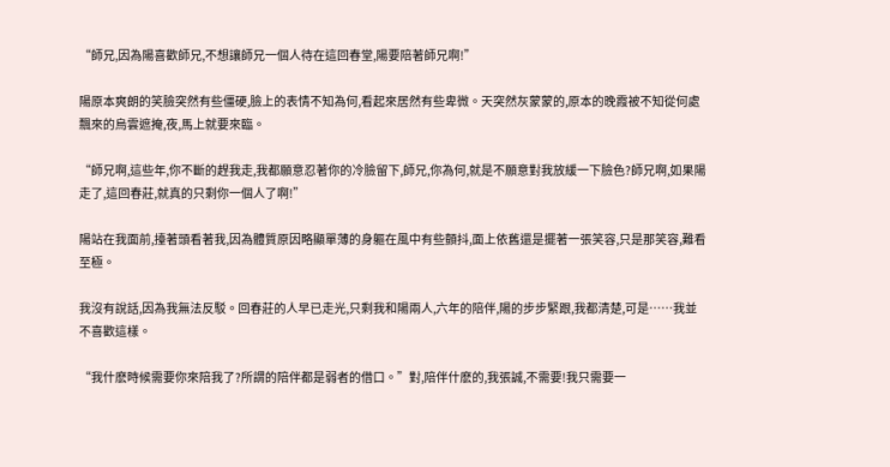“師兄,因為陽喜歡師兄,不想讓師兄一個人待在這回春堂,陽要陪著師兄啊!”

陽原本爽朗的笑臉突然有些僵硬,臉上的表情不知為何,看起來居然有些卑微。天突然灰蒙蒙的,原本的晚霞被不知從何處飄來的烏雲遮掩,夜,馬上就要來臨。

“師兄啊,這些年,你不斷的趕我走,我都願意忍著你的冷臉留下,師兄,你為何,就是不願意對我放緩一下臉色?師兄啊,如果陽走了,這回春莊,就真的只剩你一個人了啊!”

陽站在我面前,擡著頭看著我,因為體質原因略顯單薄的身軀在風中有些顫抖,面上依舊還是擺著一張笑容,只是那笑容,難看至極。

我沒有說話,因為我無法反駁。回春莊的人早已走光,只剩我和陽兩人,六年的陪伴,陽的步步緊跟,我都清楚,可是……我並不喜歡這樣。

“我什麽時候需要你來陪我了?所謂的陪伴都是弱者的借口。”對,陪伴什麽的,我張誠,不需要!我只需要一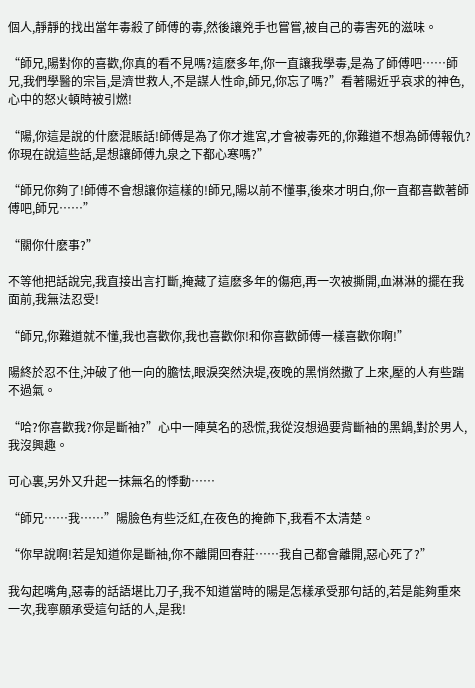個人,靜靜的找出當年毒殺了師傅的毒,然後讓兇手也嘗嘗,被自己的毒害死的滋味。

“師兄,陽對你的喜歡,你真的看不見嗎?這麽多年,你一直讓我學毒,是為了師傅吧……師兄,我們學醫的宗旨,是濟世救人,不是謀人性命,師兄,你忘了嗎?”看著陽近乎哀求的神色,心中的怒火頓時被引燃!

“陽,你這是說的什麽混賬話!師傅是為了你才進宮,才會被毒死的,你難道不想為師傅報仇?你現在說這些話,是想讓師傅九泉之下都心寒嗎?”

“師兄你夠了!師傅不會想讓你這樣的!師兄,陽以前不懂事,後來才明白,你一直都喜歡著師傅吧,師兄……”

“關你什麽事?”

不等他把話說完,我直接出言打斷,掩藏了這麽多年的傷疤,再一次被撕開,血淋淋的擺在我面前,我無法忍受!

“師兄,你難道就不懂,我也喜歡你,我也喜歡你!和你喜歡師傅一樣喜歡你啊!”

陽終於忍不住,沖破了他一向的膽怯,眼淚突然決堤,夜晚的黑悄然撒了上來,壓的人有些踹不過氣。

“哈?你喜歡我?你是斷袖?”心中一陣莫名的恐慌,我從沒想過要背斷袖的黑鍋,對於男人,我沒興趣。

可心裏,另外又升起一抹無名的悸動……

“師兄……我……”陽臉色有些泛紅,在夜色的掩飾下,我看不太清楚。

“你早說啊!若是知道你是斷袖,你不離開回春莊……我自己都會離開,惡心死了?”

我勾起嘴角,惡毒的話語堪比刀子,我不知道當時的陽是怎樣承受那句話的,若是能夠重來一次,我寧願承受這句話的人,是我!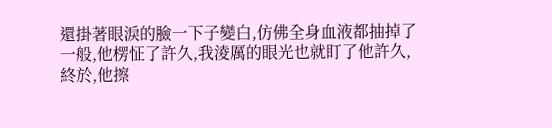還掛著眼淚的臉一下子變白,仿佛全身血液都抽掉了一般,他楞怔了許久,我淩厲的眼光也就盯了他許久,終於,他擦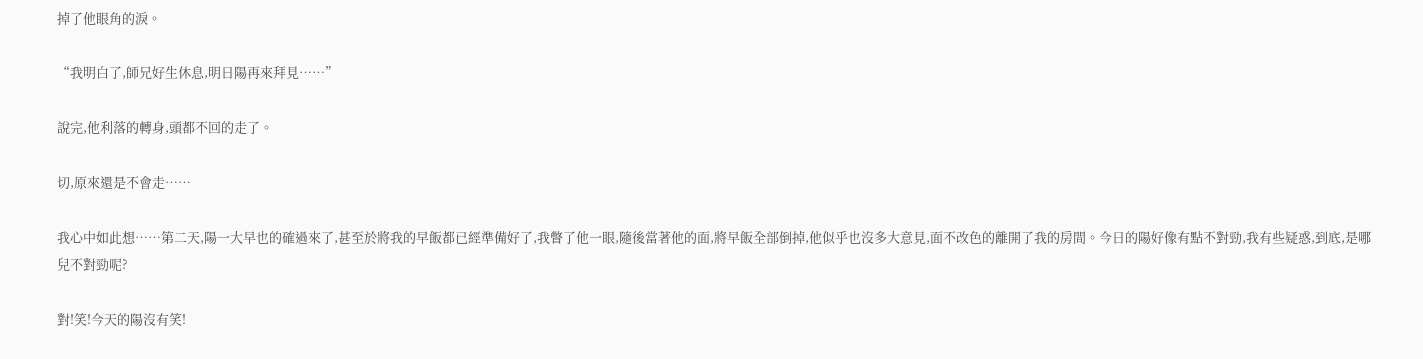掉了他眼角的淚。

“我明白了,師兄好生休息,明日陽再來拜見……”

說完,他利落的轉身,頭都不回的走了。

切,原來還是不會走……

我心中如此想……第二天,陽一大早也的確過來了,甚至於將我的早飯都已經準備好了,我瞥了他一眼,隨後當著他的面,將早飯全部倒掉,他似乎也沒多大意見,面不改色的離開了我的房間。今日的陽好像有點不對勁,我有些疑惑,到底,是哪兒不對勁呢?

對!笑!今天的陽沒有笑!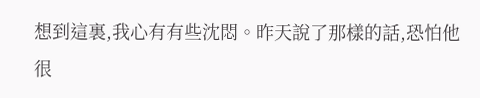想到這裏,我心有有些沈悶。昨天說了那樣的話,恐怕他很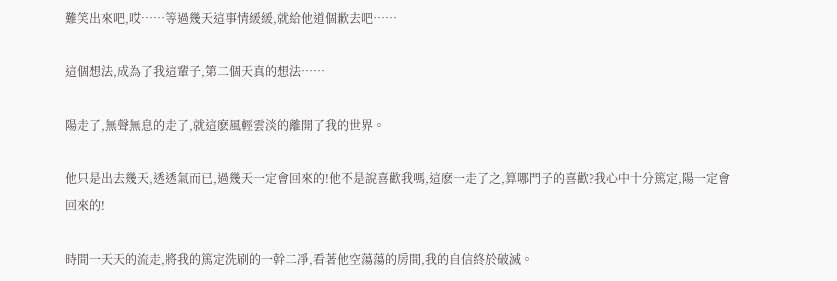難笑出來吧,哎……等過幾天這事情緩緩,就給他道個歉去吧……

這個想法,成為了我這輩子,第二個天真的想法……

陽走了,無聲無息的走了,就這麽風輕雲淡的離開了我的世界。

他只是出去幾天,透透氣而已,過幾天一定會回來的!他不是說喜歡我嗎,這麽一走了之,算哪門子的喜歡?我心中十分篤定,陽一定會回來的!

時間一天天的流走,將我的篤定洗刷的一幹二凈,看著他空蕩蕩的房間,我的自信終於破滅。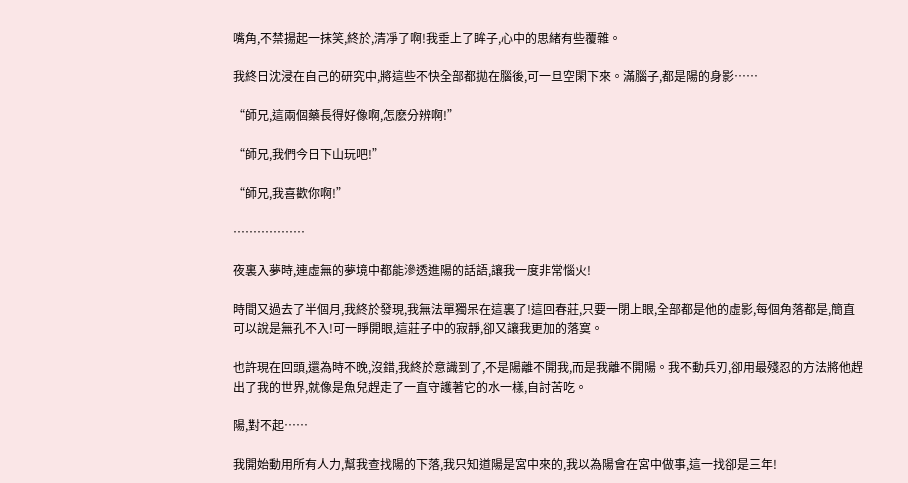嘴角,不禁揚起一抹笑,終於,清凈了啊!我垂上了眸子,心中的思緒有些覆雜。

我終日沈浸在自己的研究中,將這些不快全部都拋在腦後,可一旦空閑下來。滿腦子,都是陽的身影……

“師兄,這兩個藥長得好像啊,怎麽分辨啊!”

“師兄,我們今日下山玩吧!”

“師兄,我喜歡你啊!”

………………

夜裏入夢時,連虛無的夢境中都能滲透進陽的話語,讓我一度非常惱火!

時間又過去了半個月,我終於發現,我無法單獨呆在這裏了!這回春莊,只要一閉上眼,全部都是他的虛影,每個角落都是,簡直可以說是無孔不入!可一睜開眼,這莊子中的寂靜,卻又讓我更加的落寞。

也許現在回頭,還為時不晚,沒錯,我終於意識到了,不是陽離不開我,而是我離不開陽。我不動兵刃,卻用最殘忍的方法將他趕出了我的世界,就像是魚兒趕走了一直守護著它的水一樣,自討苦吃。

陽,對不起……

我開始動用所有人力,幫我查找陽的下落,我只知道陽是宮中來的,我以為陽會在宮中做事,這一找卻是三年!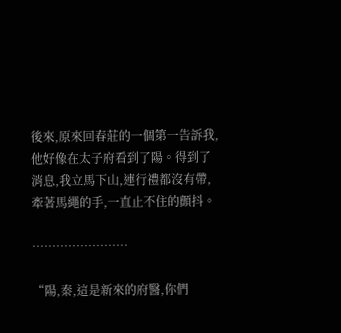後來,原來回春莊的一個第一告訴我,他好像在太子府看到了陽。得到了消息,我立馬下山,連行禮都沒有帶,牽著馬繩的手,一直止不住的顫抖。

……………………

“陽,秦,這是新來的府醫,你們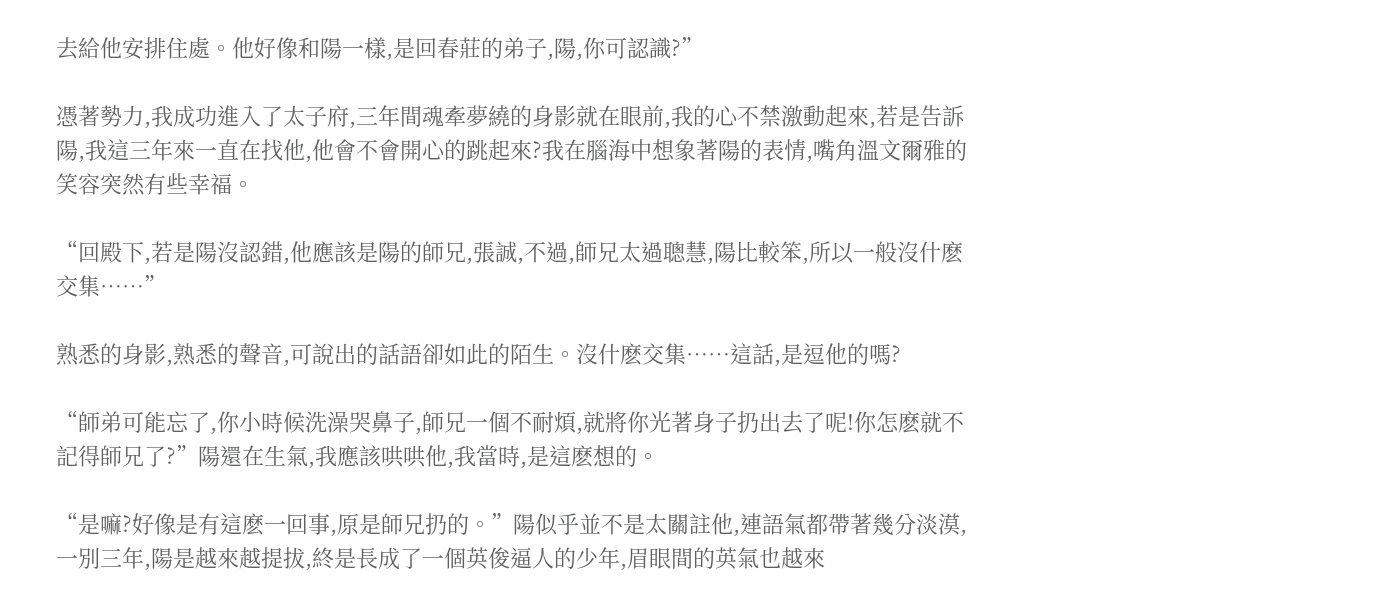去給他安排住處。他好像和陽一樣,是回春莊的弟子,陽,你可認識?”

憑著勢力,我成功進入了太子府,三年間魂牽夢繞的身影就在眼前,我的心不禁激動起來,若是告訴陽,我這三年來一直在找他,他會不會開心的跳起來?我在腦海中想象著陽的表情,嘴角溫文爾雅的笑容突然有些幸福。

“回殿下,若是陽沒認錯,他應該是陽的師兄,張誠,不過,師兄太過聰慧,陽比較笨,所以一般沒什麽交集……”

熟悉的身影,熟悉的聲音,可說出的話語卻如此的陌生。沒什麽交集……這話,是逗他的嗎?

“師弟可能忘了,你小時候洗澡哭鼻子,師兄一個不耐煩,就將你光著身子扔出去了呢!你怎麽就不記得師兄了?”陽還在生氣,我應該哄哄他,我當時,是這麽想的。

“是嘛?好像是有這麽一回事,原是師兄扔的。”陽似乎並不是太關註他,連語氣都帶著幾分淡漠,一別三年,陽是越來越提拔,終是長成了一個英俊逼人的少年,眉眼間的英氣也越來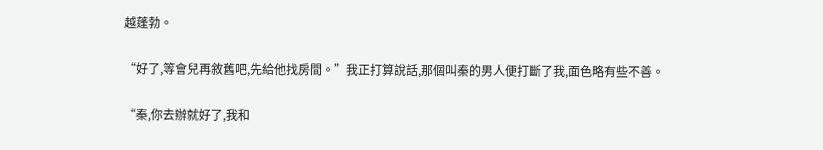越蓬勃。

“好了,等會兒再敘舊吧,先給他找房間。”我正打算說話,那個叫秦的男人便打斷了我,面色略有些不善。

“秦,你去辦就好了,我和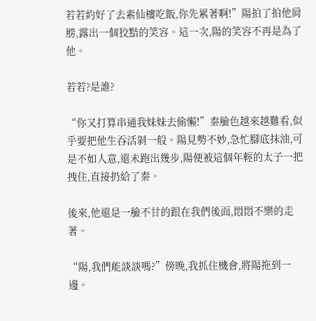若若約好了去素仙樓吃飯,你先累著啊!”陽拍了拍他肩膀,露出一個狡黠的笑容。這一次,陽的笑容不再是為了他。

若若?是誰?

“你又打算串通我妹妹去偷懶!”秦臉色越來越難看,似乎要把他生吞活剝一般。陽見勢不妙,急忙腳底抹油,可是不如人意,還未跑出幾步,陽便被這個年輕的太子一把拽住,直接扔給了秦。

後來,他還是一臉不甘的跟在我們後面,悶悶不樂的走著。

“陽,我們能談談嗎?”傍晚,我抓住機會,將陽拖到一邊。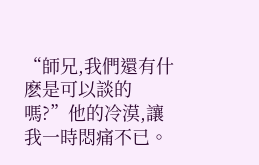“師兄,我們還有什麽是可以談的嗎?”他的冷漠,讓我一時悶痛不已。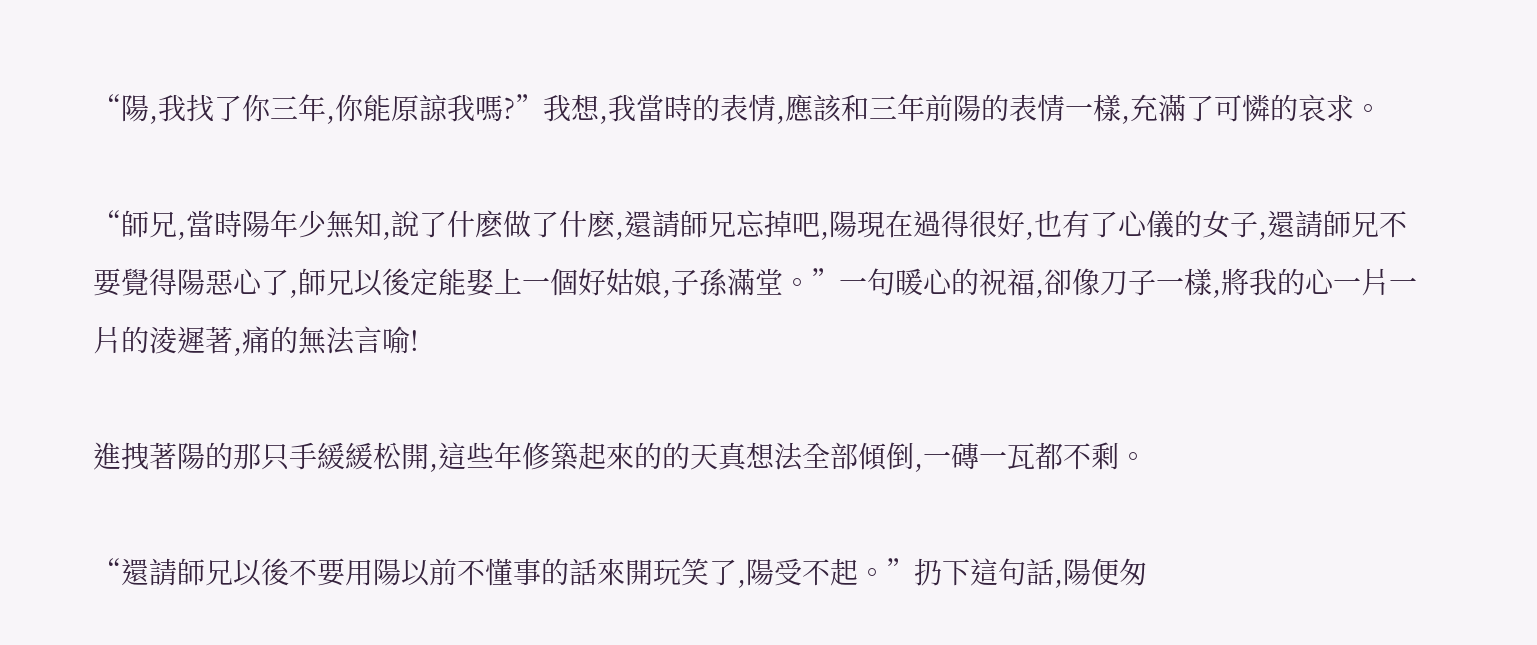“陽,我找了你三年,你能原諒我嗎?”我想,我當時的表情,應該和三年前陽的表情一樣,充滿了可憐的哀求。

“師兄,當時陽年少無知,說了什麽做了什麽,還請師兄忘掉吧,陽現在過得很好,也有了心儀的女子,還請師兄不要覺得陽惡心了,師兄以後定能娶上一個好姑娘,子孫滿堂。”一句暖心的祝福,卻像刀子一樣,將我的心一片一片的淩遲著,痛的無法言喻!

進拽著陽的那只手緩緩松開,這些年修築起來的的天真想法全部傾倒,一磚一瓦都不剩。

“還請師兄以後不要用陽以前不懂事的話來開玩笑了,陽受不起。”扔下這句話,陽便匆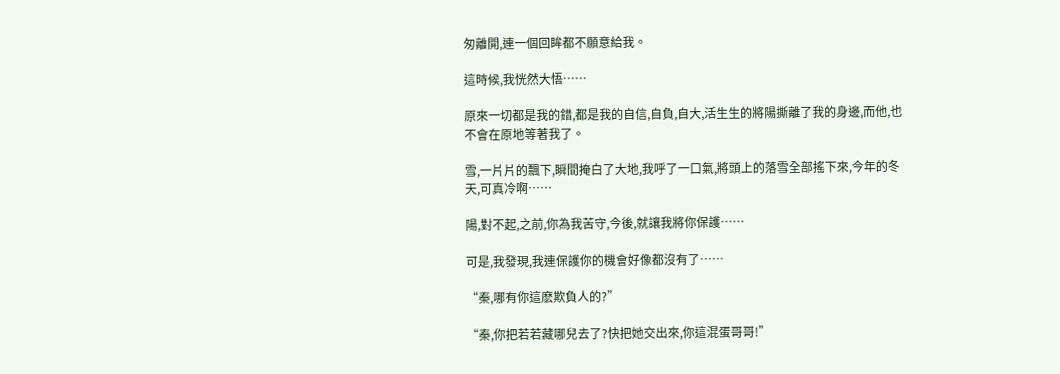匆離開,連一個回眸都不願意給我。

這時候,我恍然大悟……

原來一切都是我的錯,都是我的自信,自負,自大,活生生的將陽撕離了我的身邊,而他,也不會在原地等著我了。

雪,一片片的飄下,瞬間掩白了大地,我呼了一口氣,將頭上的落雪全部搖下來,今年的冬天,可真冷啊……

陽,對不起,之前,你為我苦守,今後,就讓我將你保護……

可是,我發現,我連保護你的機會好像都沒有了……

“秦,哪有你這麽欺負人的?”

“秦,你把若若藏哪兒去了?快把她交出來,你這混蛋哥哥!”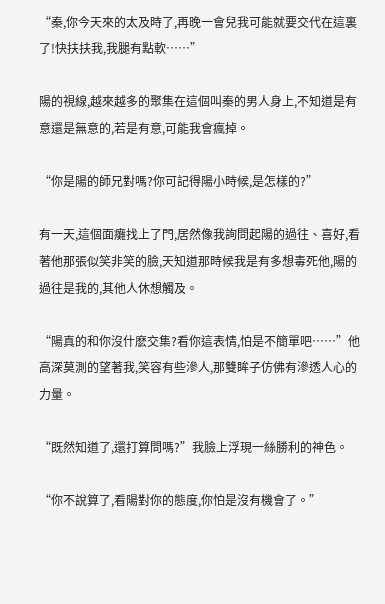“秦,你今天來的太及時了,再晚一會兒我可能就要交代在這裏了!快扶扶我,我腿有點軟……”

陽的視線,越來越多的聚集在這個叫秦的男人身上,不知道是有意還是無意的,若是有意,可能我會瘋掉。

“你是陽的師兄對嗎?你可記得陽小時候,是怎樣的?”

有一天,這個面癱找上了門,居然像我詢問起陽的過往、喜好,看著他那張似笑非笑的臉,天知道那時候我是有多想毒死他,陽的過往是我的,其他人休想觸及。

“陽真的和你沒什麽交集?看你這表情,怕是不簡單吧……”他高深莫測的望著我,笑容有些滲人,那雙眸子仿佛有滲透人心的力量。

“既然知道了,還打算問嗎?”我臉上浮現一絲勝利的神色。

“你不說算了,看陽對你的態度,你怕是沒有機會了。”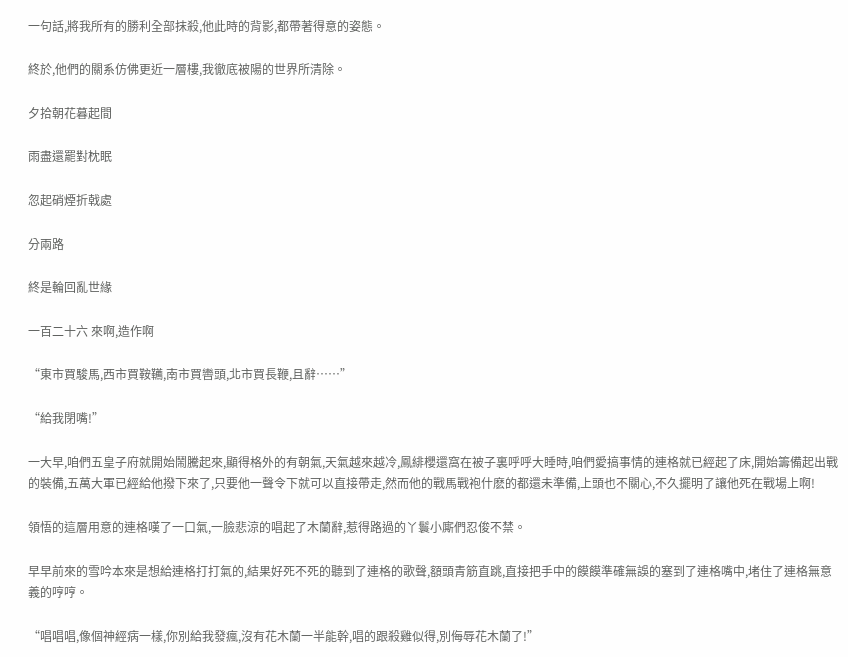一句話,將我所有的勝利全部抹殺,他此時的背影,都帶著得意的姿態。

終於,他們的關系仿佛更近一層樓,我徹底被陽的世界所清除。

夕拾朝花暮起間

雨盡還罷對枕眠

忽起硝煙折戟處

分兩路

終是輪回亂世緣

一百二十六 來啊,造作啊

“東市買駿馬,西市買鞍韉,南市買轡頭,北市買長鞭,且辭……”

“給我閉嘴!”

一大早,咱們五皇子府就開始鬧騰起來,顯得格外的有朝氣,天氣越來越冷,鳳緋櫻還窩在被子裏呼呼大睡時,咱們愛搞事情的連格就已經起了床,開始籌備起出戰的裝備,五萬大軍已經給他撥下來了,只要他一聲令下就可以直接帶走,然而他的戰馬戰袍什麽的都還未準備,上頭也不關心,不久擺明了讓他死在戰場上啊!

領悟的這層用意的連格嘆了一口氣,一臉悲涼的唱起了木蘭辭,惹得路過的丫鬟小廝們忍俊不禁。

早早前來的雪吟本來是想給連格打打氣的,結果好死不死的聽到了連格的歌聲,額頭青筋直跳,直接把手中的饃饃準確無誤的塞到了連格嘴中,堵住了連格無意義的哼哼。

“唱唱唱,像個神經病一樣,你別給我發瘋,沒有花木蘭一半能幹,唱的跟殺雞似得,別侮辱花木蘭了!”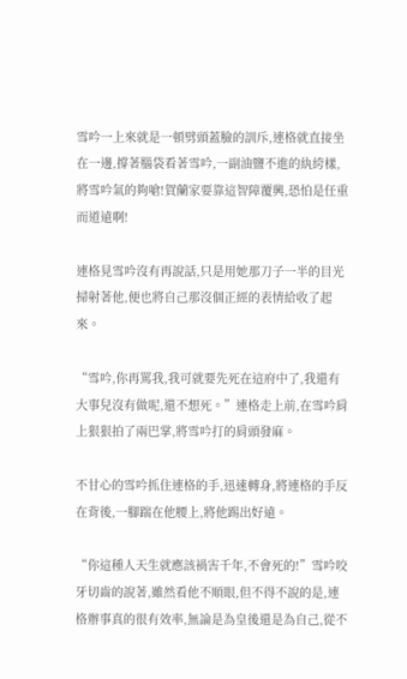雪吟一上來就是一頓劈頭蓋臉的訓斥,連格就直接坐在一邊,撐著腦袋看著雪吟,一副油鹽不進的紈絝樣,將雪吟氣的夠嗆!賀蘭家要靠這智障覆興,恐怕是任重而道遠啊!

連格見雪吟沒有再說話,只是用她那刀子一半的目光掃射著他,便也將自己那沒個正經的表情給收了起來。

“雪吟,你再罵我,我可就要先死在這府中了,我還有大事兒沒有做呢,還不想死。”連格走上前,在雪吟肩上狠狠拍了兩巴掌,將雪吟打的肩頭發麻。

不甘心的雪吟抓住連格的手,迅速轉身,將連格的手反在背後,一腳踹在他腰上,將他踢出好遠。

“你這種人天生就應該禍害千年,不會死的!”雪吟咬牙切齒的說著,雖然看他不順眼,但不得不說的是,連格辦事真的很有效率,無論是為皇後還是為自己,從不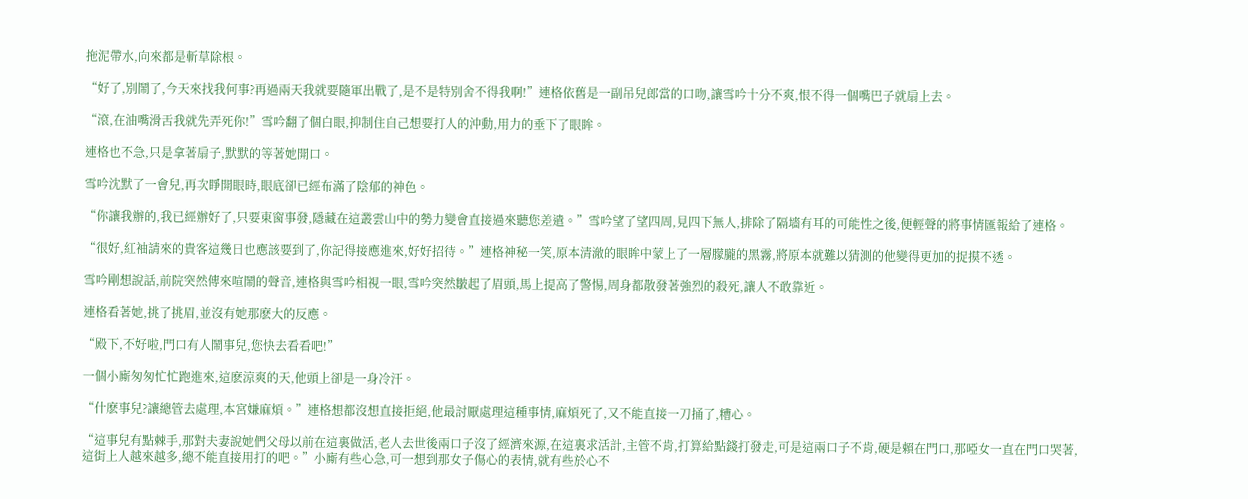拖泥帶水,向來都是斬草除根。

“好了,別鬧了,今天來找我何事?再過兩天我就要隨軍出戰了,是不是特別舍不得我啊!”連格依舊是一副吊兒郎當的口吻,讓雪吟十分不爽,恨不得一個嘴巴子就扇上去。

“滾,在油嘴滑舌我就先弄死你!”雪吟翻了個白眼,抑制住自己想要打人的沖動,用力的垂下了眼眸。

連格也不急,只是拿著扇子,默默的等著她開口。

雪吟沈默了一會兒,再次睜開眼時,眼底卻已經布滿了陰郁的神色。

“你讓我辦的,我已經辦好了,只要東窗事發,隱藏在這叢雲山中的勢力變會直接過來聽您差遣。”雪吟望了望四周,見四下無人,排除了隔墻有耳的可能性之後,便輕聲的將事情匯報給了連格。

“很好,紅袖請來的貴客這幾日也應該要到了,你記得接應進來,好好招待。”連格神秘一笑,原本清澈的眼眸中蒙上了一層朦朧的黑霧,將原本就難以猜測的他變得更加的捉摸不透。

雪吟剛想說話,前院突然傳來喧鬧的聲音,連格與雪吟相視一眼,雪吟突然皺起了眉頭,馬上提高了警惕,周身都散發著強烈的殺死,讓人不敢靠近。

連格看著她,挑了挑眉,並沒有她那麽大的反應。

“殿下,不好啦,門口有人鬧事兒,您快去看看吧!”

一個小廝匆匆忙忙跑進來,這麽涼爽的天,他頭上卻是一身冷汗。

“什麽事兒?讓總管去處理,本宮嫌麻煩。”連格想都沒想直接拒絕,他最討厭處理這種事情,麻煩死了,又不能直接一刀捅了,糟心。

“這事兒有點棘手,那對夫妻說她們父母以前在這裏做活,老人去世後兩口子沒了經濟來源,在這裏求活計,主管不肯,打算給點錢打發走,可是這兩口子不肯,硬是賴在門口,那啞女一直在門口哭著,這街上人越來越多,總不能直接用打的吧。”小廝有些心急,可一想到那女子傷心的表情,就有些於心不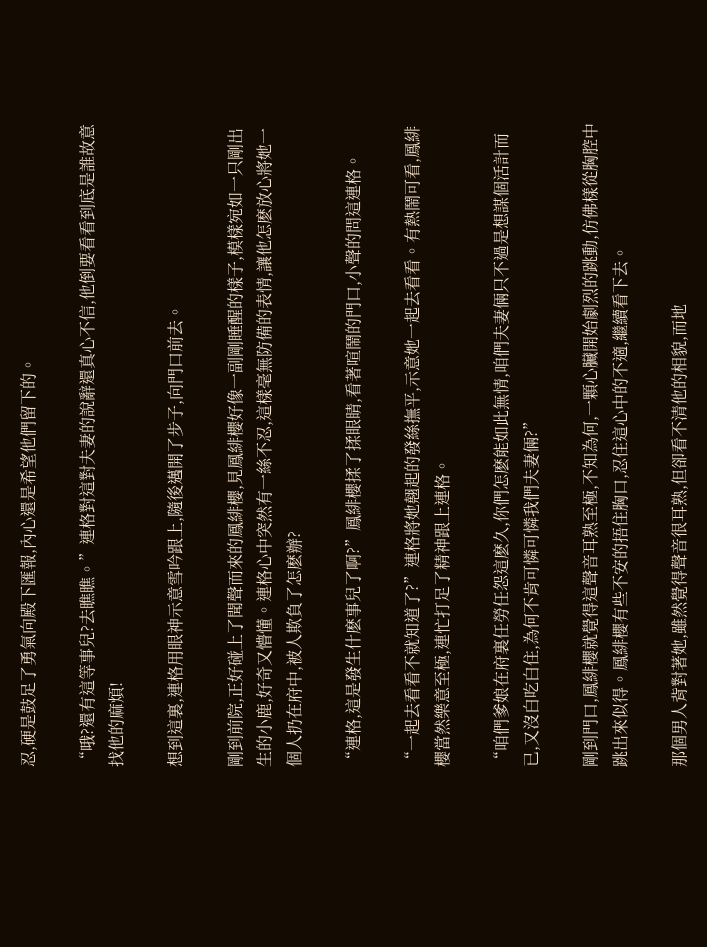忍,硬是鼓足了勇氣向殿下匯報,內心還是希望他們留下的。

“哦?還有這等事兒?去瞧瞧。”連格對這對夫妻的說辭還真心不信,他倒要看看到底是誰故意找他的麻煩!

想到這裏,連格用眼神示意雪吟跟上,隨後邁開了步子,向門口前去。

剛到前院,正好碰上了聞聲而來的鳳緋櫻,見鳳緋櫻好像一副剛睡醒的樣子,模樣宛如一只剛出生的小鹿,好奇又懵懂。連格心中突然有一絲不忍,這樣毫無防備的表情,讓他怎麽放心將她一個人扔在府中,被人欺負了怎麽辦?

“連格,這是發生什麽事兒了啊?”鳳緋櫻揉了揉眼睛,看著喧鬧的門口,小聲的問這連格。

“一起去看看不就知道了?”連格將她翹起的發絲撫平,示意她一起去看看。有熱鬧可看,鳳緋櫻當然樂意至極,連忙打足了精神跟上連格。

“咱們爹娘在府裏任勞任怨這麽久,你們怎麽能如此無情,咱們夫妻倆只不過是想謀個活計而已,又沒白吃白住,為何不肯可憐可憐我們夫妻倆?”

剛到門口,鳳緋櫻就覺得這聲音耳熟至極,不知為何,一顆心臟開始劇烈的跳動,仿佛樣從胸腔中跳出來似得。鳳緋櫻有些不安的捂住胸口,忍住這心中的不適,繼續看下去。

那個男人背對著她,雖然覺得聲音很耳熟,但卻看不清他的相貌,而地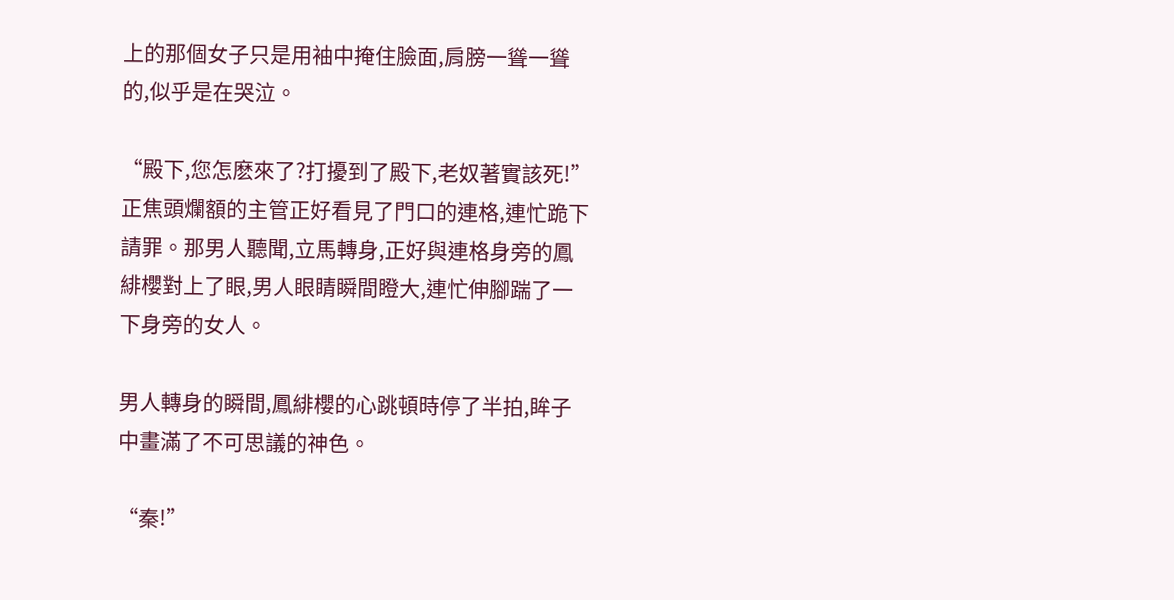上的那個女子只是用袖中掩住臉面,肩膀一聳一聳的,似乎是在哭泣。

“殿下,您怎麽來了?打擾到了殿下,老奴著實該死!”正焦頭爛額的主管正好看見了門口的連格,連忙跪下請罪。那男人聽聞,立馬轉身,正好與連格身旁的鳳緋櫻對上了眼,男人眼睛瞬間瞪大,連忙伸腳踹了一下身旁的女人。

男人轉身的瞬間,鳳緋櫻的心跳頓時停了半拍,眸子中畫滿了不可思議的神色。

“秦!”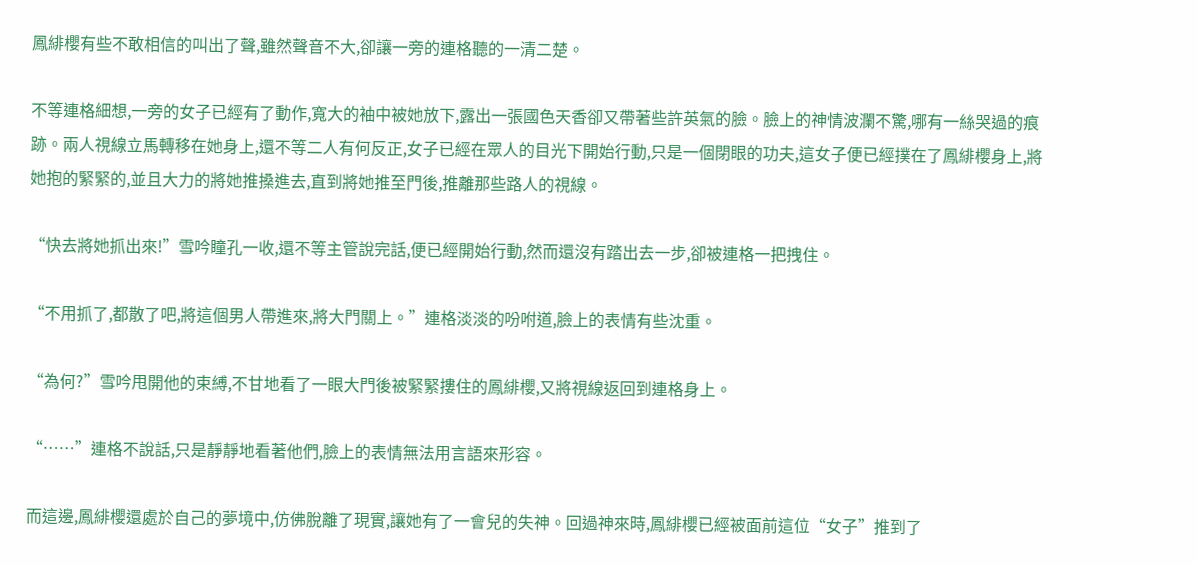鳳緋櫻有些不敢相信的叫出了聲,雖然聲音不大,卻讓一旁的連格聽的一清二楚。

不等連格細想,一旁的女子已經有了動作,寬大的袖中被她放下,露出一張國色天香卻又帶著些許英氣的臉。臉上的神情波瀾不驚,哪有一絲哭過的痕跡。兩人視線立馬轉移在她身上,還不等二人有何反正,女子已經在眾人的目光下開始行動,只是一個閉眼的功夫,這女子便已經撲在了鳳緋櫻身上,將她抱的緊緊的,並且大力的將她推搡進去,直到將她推至門後,推離那些路人的視線。

“快去將她抓出來!”雪吟瞳孔一收,還不等主管說完話,便已經開始行動,然而還沒有踏出去一步,卻被連格一把拽住。

“不用抓了,都散了吧,將這個男人帶進來,將大門關上。”連格淡淡的吩咐道,臉上的表情有些沈重。

“為何?”雪吟甩開他的束縛,不甘地看了一眼大門後被緊緊摟住的鳳緋櫻,又將視線返回到連格身上。

“……”連格不說話,只是靜靜地看著他們,臉上的表情無法用言語來形容。

而這邊,鳳緋櫻還處於自己的夢境中,仿佛脫離了現實,讓她有了一會兒的失神。回過神來時,鳳緋櫻已經被面前這位“女子”推到了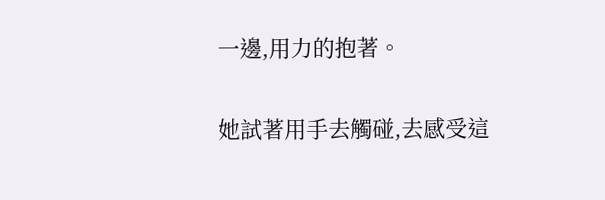一邊,用力的抱著。

她試著用手去觸碰,去感受這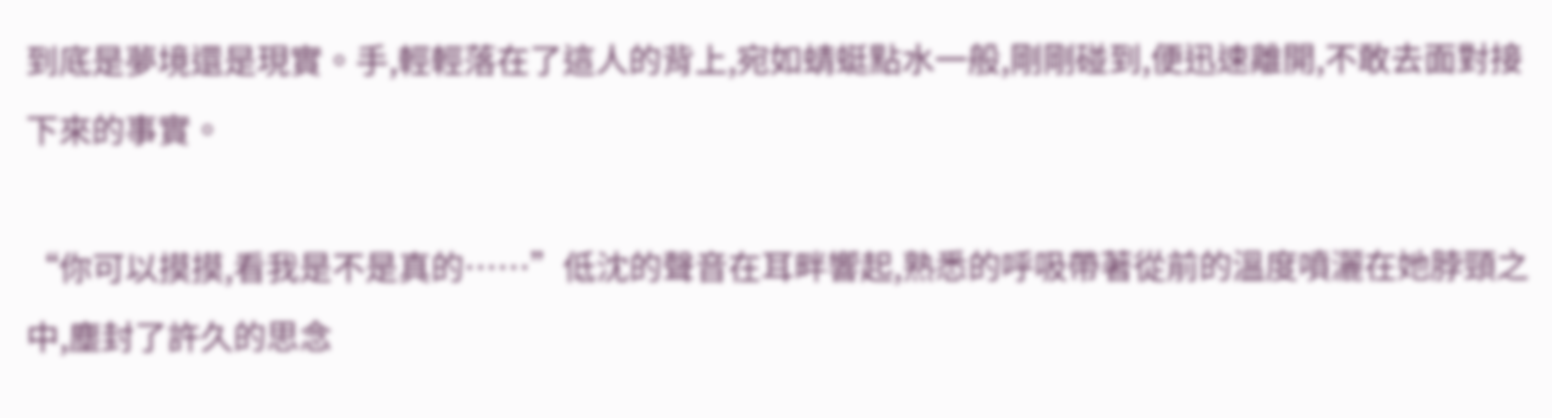到底是夢境還是現實。手,輕輕落在了這人的背上,宛如蜻蜓點水一般,剛剛碰到,便迅速離開,不敢去面對接下來的事實。

“你可以摸摸,看我是不是真的……”低沈的聲音在耳畔響起,熟悉的呼吸帶著從前的溫度噴灑在她脖頸之中,塵封了許久的思念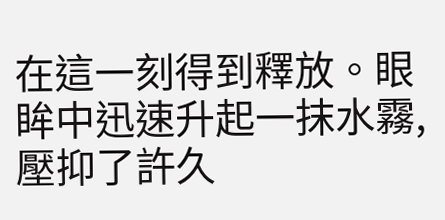在這一刻得到釋放。眼眸中迅速升起一抹水霧,壓抑了許久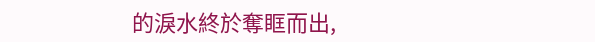的淚水終於奪眶而出,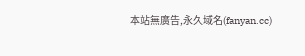本站無廣告,永久域名(fanyan.cc)